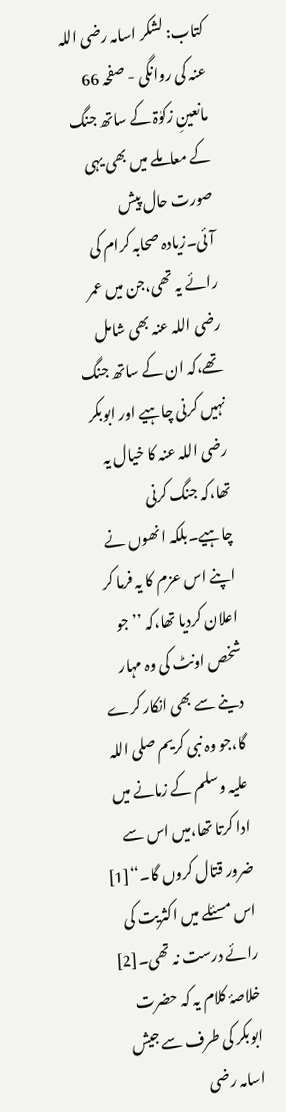کتاب: لشکر اسامہ رضی اللہ عنہ کی روانگی - صفحہ 66
مانعینِ زکوٰۃ کے ساتھ جنگ کے معاملے میں بھی یہی صورت حال پیش آئی۔زیادہ صحابہ کرام کی رائے یہ تھی،جن میں عمر رضی اللہ عنہ بھی شامل تھے،کہ ان کے ساتھ جنگ نہیں کرنی چاہیے اور ابوبکر رضی اللہ عنہ کا خیال یہ تھا،کہ جنگ کرنی چاہیے۔بلکہ انھوں نے اپنے اس عزم کا یہ فرما کر اعلان کردیا تھا،کہ ’’جو شخص اونٹ کی وہ مہار دینے سے بھی انکار کرے گا،جو وہ نبی کریم صلی اللہ علیہ وسلم کے زمانے میں ادا کرتا تھا،میں اس سے ضرور قتال کروں گا۔‘‘[1] اس مسئلے میں اکثریت کی رائے درست نہ تھی۔[2] خلاصۂ کلام یہ کہ حضرت ابوبکر کی طرف سے جیش اسامہ رضی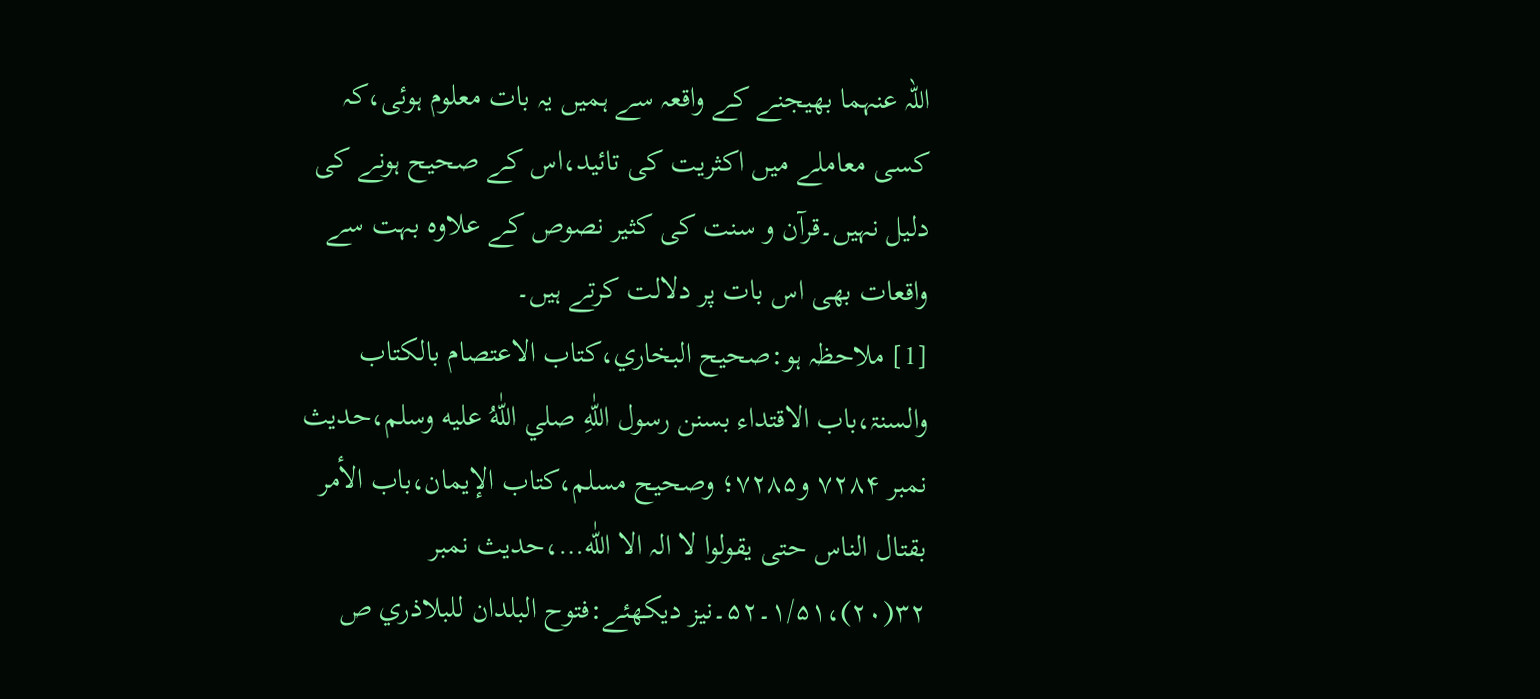اللہ عنہما بھیجنے کے واقعہ سے ہمیں یہ بات معلوم ہوئی،کہ کسی معاملے میں اکثریت کی تائید،اس کے صحیح ہونے کی دلیل نہیں۔قرآن و سنت کی کثیر نصوص کے علاوہ بہت سے واقعات بھی اس بات پر دلالت کرتے ہیں۔
[1] ملاحظہ ہو:صحیح البخاري،کتاب الاعتصام بالکتاب والسنۃ،باب الاقتداء بسنن رسول اللّٰهِ صلي اللّٰهُ عليه وسلم،حدیث نمبر ۷۲۸۴ و۷۲۸۵؛ وصحیح مسلم،کتاب الإیمان،باب الأمر بقتال الناس حتی یقولوا لا الہ الا اللّٰه…،حدیث نمبر ۳۲(۲۰)،۱/۵۱۔۵۲۔نیز دیکھئے:فتوح البلدان للبلاذري ص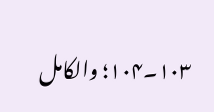۱۰۳۔۱۰۴؛ والکامل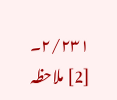۲/۲۳۱۔ [2] ملاحظہ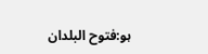ہو:فتوح البلدان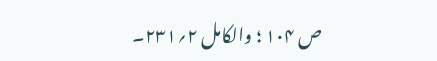ص ۱۰۴ ؛ والکامل ۲؍۲۳۱۔